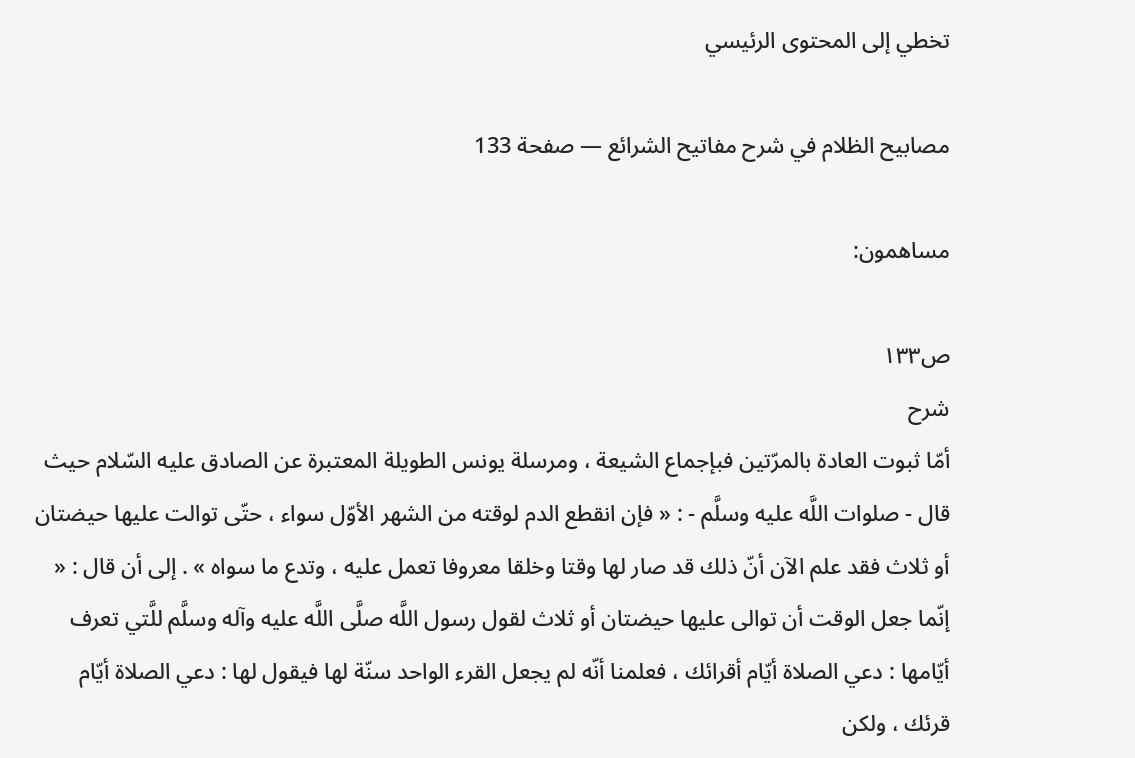تخطي إلى المحتوى الرئيسي

مصابيح الظلام في شرح مفاتيح الشرائع — صفحة 133

مساهمون:

ص١٣٣
شرح
أمّا ثبوت العادة بالمرّتين فبإجماع الشيعة ، ومرسلة يونس الطويلة المعتبرة عن الصادق عليه السّلام حيث قال - صلوات اللَّه عليه وسلَّم - : « فإن انقطع الدم لوقته من الشهر الأوّل سواء ، حتّى توالت عليها حيضتان أو ثلاث فقد علم الآن أنّ ذلك قد صار لها وقتا وخلقا معروفا تعمل عليه ، وتدع ما سواه » . إلى أن قال : « إنّما جعل الوقت أن توالى عليها حيضتان أو ثلاث لقول رسول اللَّه صلَّى اللَّه عليه وآله وسلَّم للَّتي تعرف أيّامها : دعي الصلاة أيّام أقرائك ، فعلمنا أنّه لم يجعل القرء الواحد سنّة لها فيقول لها : دعي الصلاة أيّام قرئك ، ولكن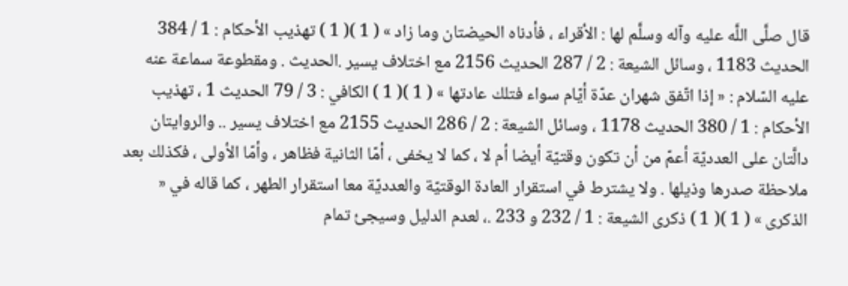قال صلَّى اللَّه عليه وآله وسلَّم لها : الأقراء ، فأدناه الحيضتان وما زاد » ( 1 )( 1 ) تهذيب الأحكام : 1 / 384 الحديث 1183 ، وسائل الشيعة : 2 / 287 الحديث 2156 مع اختلاف يسير .الحديث . ومقطوعة سماعة عنه عليه السّلام : « إذا اتّفق شهران عدّة أيّام سواء فتلك عادتها » ( 1 )( 1 ) الكافي : 3 / 79 الحديث 1 ، تهذيب الأحكام : 1 / 380 الحديث 1178 ، وسائل الشيعة : 2 / 286 الحديث 2155 مع اختلاف يسير .. والروايتان دالَّتان على العدديّة أعمّ من أن تكون وقتيّة أيضا أم لا ، كما لا يخفى ، أمّا الثانية فظاهر ، وأمّا الأولى ، فكذلك بعد ملاحظة صدرها وذيلها . ولا يشترط في استقرار العادة الوقتيّة والعدديّة معا استقرار الطهر ، كما قاله في « الذكرى » ( 1 )( 1 ) ذكرى الشيعة : 1 / 232 و 233 .، لعدم الدليل وسيجئ تمام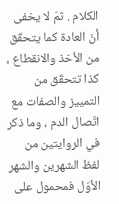الكلام . ثمّ لا يخفى أنّ العادة كما يتحقّق من الأخذ والانقطاع ، كذا تتحقّق من التمييز والصفات مع اتّصال الدم ، وما ذكر في الروايتين من لفظ الشهرين والشهر الأوّل فمحمول على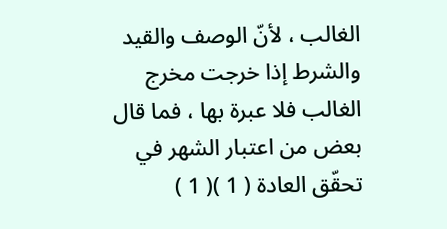الغالب ، لأنّ الوصف والقيد والشرط إذا خرجت مخرج الغالب فلا عبرة بها ، فما قال بعض من اعتبار الشهر في تحقّق العادة ( 1 )( 1 )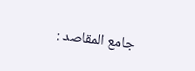جامع المقاصد :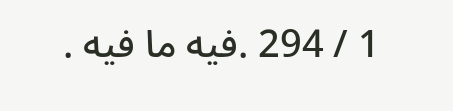1 / 294 .فيه ما فيه .